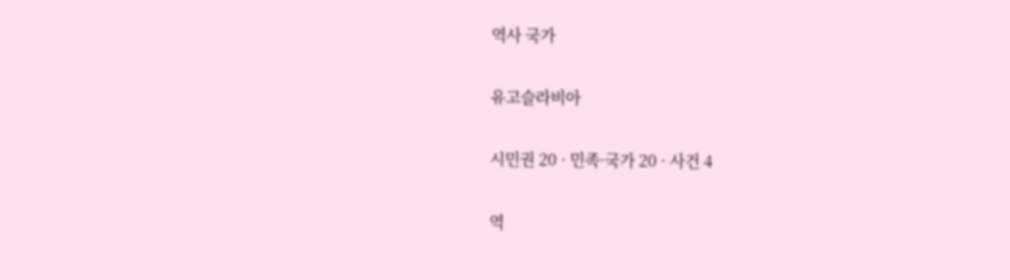역사 국가

유고슬라비아

시민권 20 · 민족·국가 20 · 사건 4

역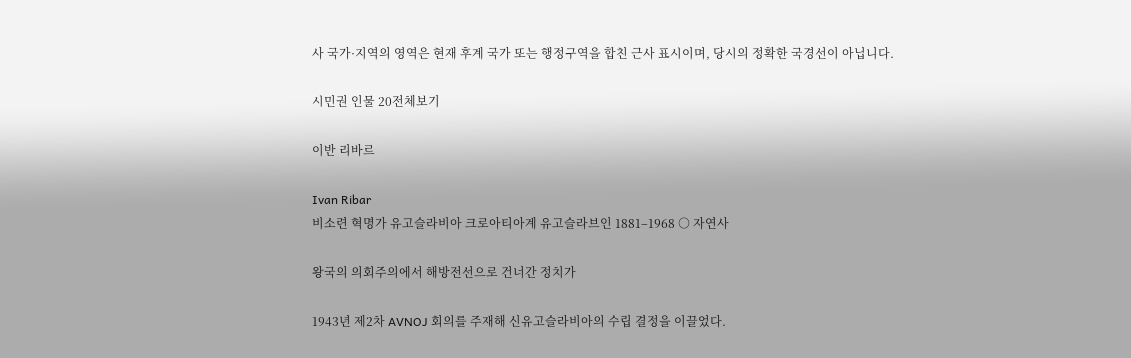사 국가·지역의 영역은 현재 후계 국가 또는 행정구역을 합친 근사 표시이며, 당시의 정확한 국경선이 아닙니다.

시민권 인물 20전체보기

이반 리바르

Ivan Ribar
비소련 혁명가 유고슬라비아 크로아티아계 유고슬라브인 1881–1968 ○ 자연사

왕국의 의회주의에서 해방전선으로 건너간 정치가

1943년 제2차 AVNOJ 회의를 주재해 신유고슬라비아의 수립 결정을 이끌었다.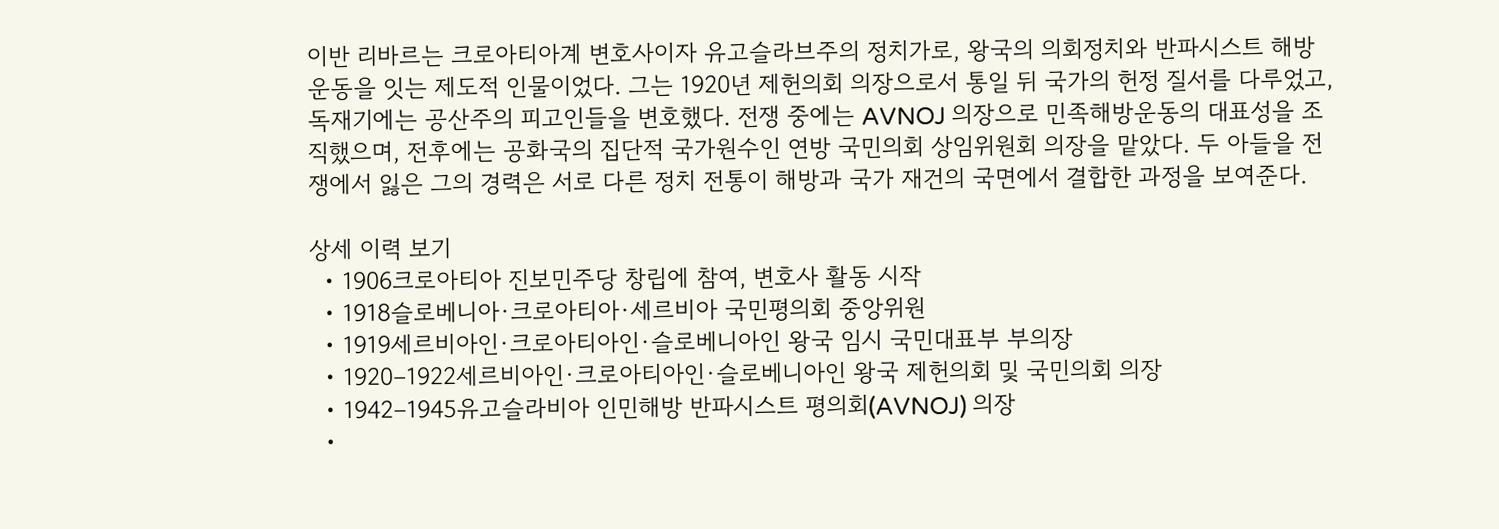이반 리바르는 크로아티아계 변호사이자 유고슬라브주의 정치가로, 왕국의 의회정치와 반파시스트 해방운동을 잇는 제도적 인물이었다. 그는 1920년 제헌의회 의장으로서 통일 뒤 국가의 헌정 질서를 다루었고, 독재기에는 공산주의 피고인들을 변호했다. 전쟁 중에는 AVNOJ 의장으로 민족해방운동의 대표성을 조직했으며, 전후에는 공화국의 집단적 국가원수인 연방 국민의회 상임위원회 의장을 맡았다. 두 아들을 전쟁에서 잃은 그의 경력은 서로 다른 정치 전통이 해방과 국가 재건의 국면에서 결합한 과정을 보여준다.

상세 이력 보기
  • 1906크로아티아 진보민주당 창립에 참여, 변호사 활동 시작
  • 1918슬로베니아·크로아티아·세르비아 국민평의회 중앙위원
  • 1919세르비아인·크로아티아인·슬로베니아인 왕국 임시 국민대표부 부의장
  • 1920–1922세르비아인·크로아티아인·슬로베니아인 왕국 제헌의회 및 국민의회 의장
  • 1942–1945유고슬라비아 인민해방 반파시스트 평의회(AVNOJ) 의장
  •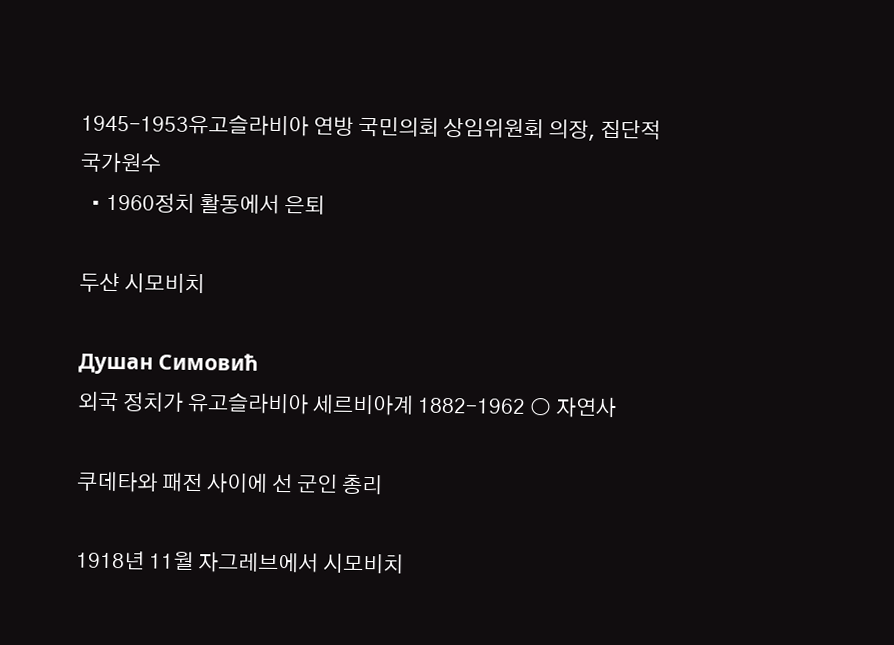1945–1953유고슬라비아 연방 국민의회 상임위원회 의장, 집단적 국가원수
  • 1960정치 활동에서 은퇴

두샨 시모비치

Душан Симовић
외국 정치가 유고슬라비아 세르비아계 1882–1962 ○ 자연사

쿠데타와 패전 사이에 선 군인 총리

1918년 11월 자그레브에서 시모비치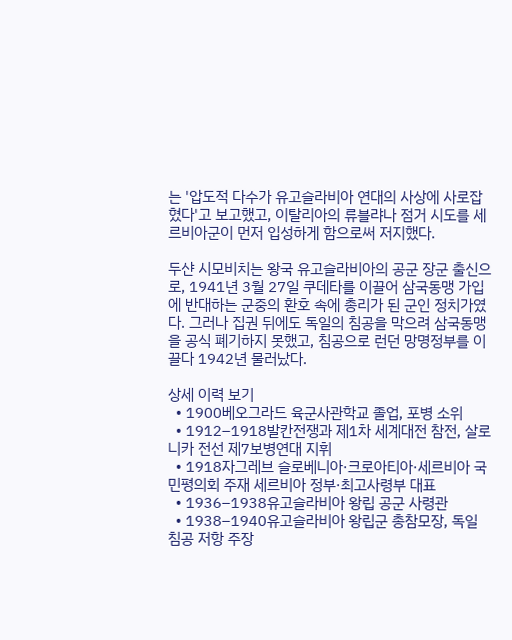는 '압도적 다수가 유고슬라비아 연대의 사상에 사로잡혔다'고 보고했고, 이탈리아의 류블랴나 점거 시도를 세르비아군이 먼저 입성하게 함으로써 저지했다.

두샨 시모비치는 왕국 유고슬라비아의 공군 장군 출신으로, 1941년 3월 27일 쿠데타를 이끌어 삼국동맹 가입에 반대하는 군중의 환호 속에 총리가 된 군인 정치가였다. 그러나 집권 뒤에도 독일의 침공을 막으려 삼국동맹을 공식 폐기하지 못했고, 침공으로 런던 망명정부를 이끌다 1942년 물러났다.

상세 이력 보기
  • 1900베오그라드 육군사관학교 졸업, 포병 소위
  • 1912–1918발칸전쟁과 제1차 세계대전 참전, 살로니카 전선 제7보병연대 지휘
  • 1918자그레브 슬로베니아·크로아티아·세르비아 국민평의회 주재 세르비아 정부·최고사령부 대표
  • 1936–1938유고슬라비아 왕립 공군 사령관
  • 1938–1940유고슬라비아 왕립군 총참모장, 독일 침공 저항 주장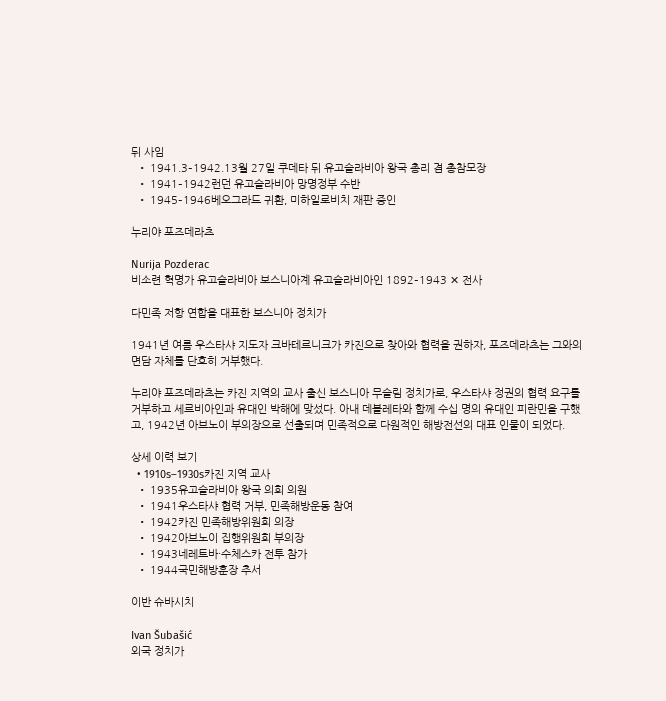뒤 사임
  • 1941.3–1942.13월 27일 쿠데타 뒤 유고슬라비아 왕국 총리 겸 총참모장
  • 1941–1942런던 유고슬라비아 망명정부 수반
  • 1945–1946베오그라드 귀환, 미하일로비치 재판 증인

누리야 포즈데라츠

Nurija Pozderac
비소련 혁명가 유고슬라비아 보스니아계 유고슬라비아인 1892–1943 ✕ 전사

다민족 저항 연합을 대표한 보스니아 정치가

1941년 여름 우스타샤 지도자 크바테르니크가 카진으로 찾아와 협력을 권하자, 포즈데라츠는 그와의 면담 자체를 단호히 거부했다.

누리야 포즈데라츠는 카진 지역의 교사 출신 보스니아 무슬림 정치가로, 우스타샤 정권의 협력 요구를 거부하고 세르비아인과 유대인 박해에 맞섰다. 아내 데블레타와 함께 수십 명의 유대인 피란민을 구했고, 1942년 아브노이 부의장으로 선출되며 민족적으로 다원적인 해방전선의 대표 인물이 되었다.

상세 이력 보기
  • 1910s–1930s카진 지역 교사
  • 1935유고슬라비아 왕국 의회 의원
  • 1941우스타샤 협력 거부, 민족해방운동 참여
  • 1942카진 민족해방위원회 의장
  • 1942아브노이 집행위원회 부의장
  • 1943네레트바·수체스카 전투 참가
  • 1944국민해방훈장 추서

이반 슈바시치

Ivan Šubašić
외국 정치가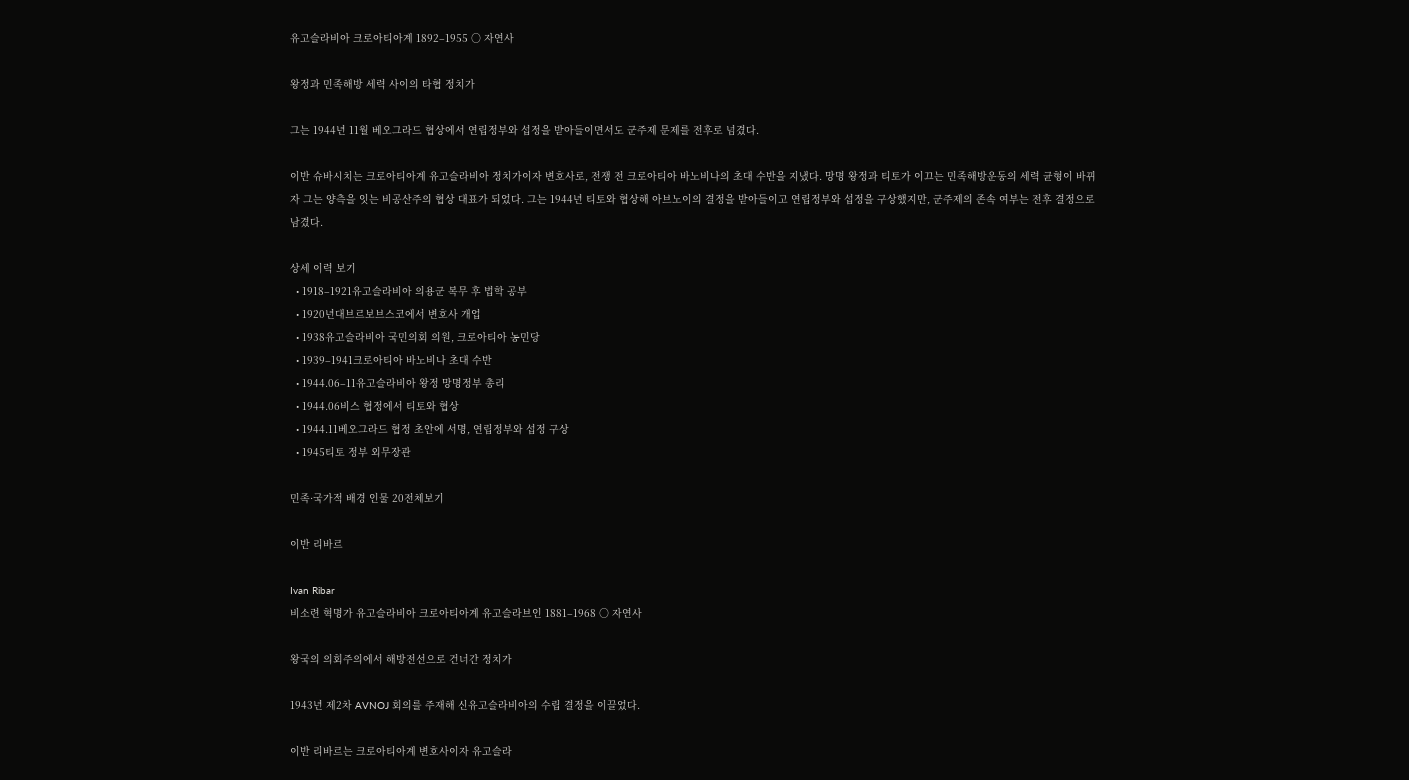유고슬라비아 크로아티아계 1892–1955 ○ 자연사

왕정과 민족해방 세력 사이의 타협 정치가

그는 1944년 11월 베오그라드 협상에서 연립정부와 섭정을 받아들이면서도 군주제 문제를 전후로 넘겼다.

이반 슈바시치는 크로아티아계 유고슬라비아 정치가이자 변호사로, 전쟁 전 크로아티아 바노비나의 초대 수반을 지냈다. 망명 왕정과 티토가 이끄는 민족해방운동의 세력 균형이 바뀌자 그는 양측을 잇는 비공산주의 협상 대표가 되었다. 그는 1944년 티토와 협상해 아브노이의 결정을 받아들이고 연립정부와 섭정을 구상했지만, 군주제의 존속 여부는 전후 결정으로 남겼다.

상세 이력 보기
  • 1918–1921유고슬라비아 의용군 복무 후 법학 공부
  • 1920년대브르보브스코에서 변호사 개업
  • 1938유고슬라비아 국민의회 의원, 크로아티아 농민당
  • 1939–1941크로아티아 바노비나 초대 수반
  • 1944.06–11유고슬라비아 왕정 망명정부 총리
  • 1944.06비스 협정에서 티토와 협상
  • 1944.11베오그라드 협정 초안에 서명, 연립정부와 섭정 구상
  • 1945티토 정부 외무장관

민족·국가적 배경 인물 20전체보기

이반 리바르

Ivan Ribar
비소련 혁명가 유고슬라비아 크로아티아계 유고슬라브인 1881–1968 ○ 자연사

왕국의 의회주의에서 해방전선으로 건너간 정치가

1943년 제2차 AVNOJ 회의를 주재해 신유고슬라비아의 수립 결정을 이끌었다.

이반 리바르는 크로아티아계 변호사이자 유고슬라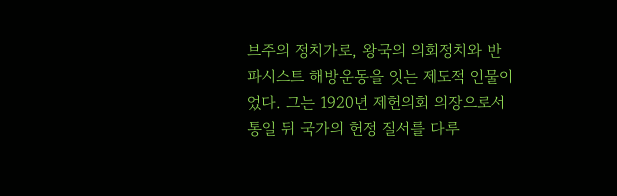브주의 정치가로, 왕국의 의회정치와 반파시스트 해방운동을 잇는 제도적 인물이었다. 그는 1920년 제헌의회 의장으로서 통일 뒤 국가의 헌정 질서를 다루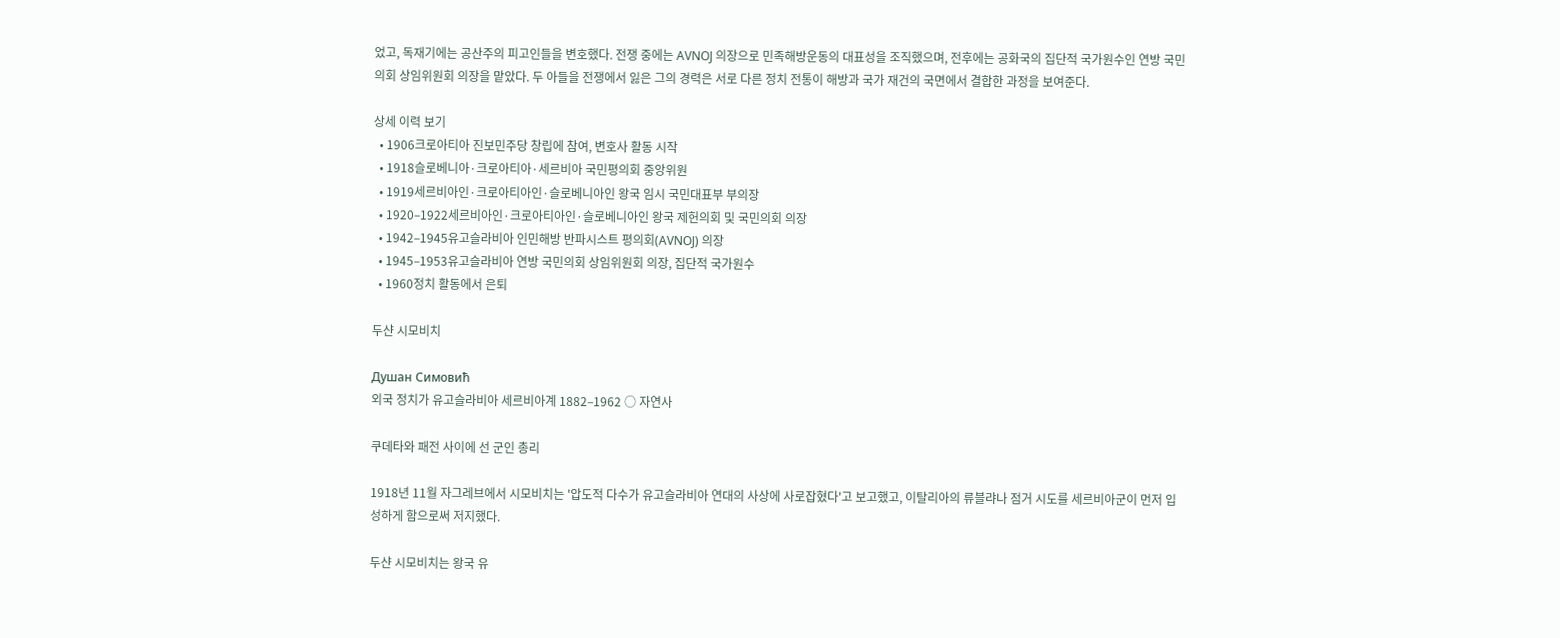었고, 독재기에는 공산주의 피고인들을 변호했다. 전쟁 중에는 AVNOJ 의장으로 민족해방운동의 대표성을 조직했으며, 전후에는 공화국의 집단적 국가원수인 연방 국민의회 상임위원회 의장을 맡았다. 두 아들을 전쟁에서 잃은 그의 경력은 서로 다른 정치 전통이 해방과 국가 재건의 국면에서 결합한 과정을 보여준다.

상세 이력 보기
  • 1906크로아티아 진보민주당 창립에 참여, 변호사 활동 시작
  • 1918슬로베니아·크로아티아·세르비아 국민평의회 중앙위원
  • 1919세르비아인·크로아티아인·슬로베니아인 왕국 임시 국민대표부 부의장
  • 1920–1922세르비아인·크로아티아인·슬로베니아인 왕국 제헌의회 및 국민의회 의장
  • 1942–1945유고슬라비아 인민해방 반파시스트 평의회(AVNOJ) 의장
  • 1945–1953유고슬라비아 연방 국민의회 상임위원회 의장, 집단적 국가원수
  • 1960정치 활동에서 은퇴

두샨 시모비치

Душан Симовић
외국 정치가 유고슬라비아 세르비아계 1882–1962 ○ 자연사

쿠데타와 패전 사이에 선 군인 총리

1918년 11월 자그레브에서 시모비치는 '압도적 다수가 유고슬라비아 연대의 사상에 사로잡혔다'고 보고했고, 이탈리아의 류블랴나 점거 시도를 세르비아군이 먼저 입성하게 함으로써 저지했다.

두샨 시모비치는 왕국 유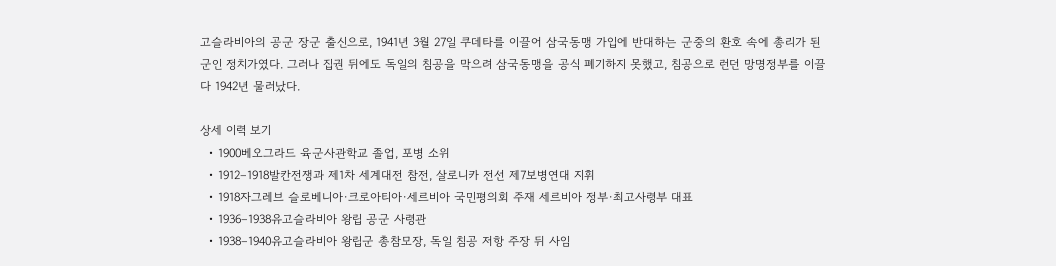고슬라비아의 공군 장군 출신으로, 1941년 3월 27일 쿠데타를 이끌어 삼국동맹 가입에 반대하는 군중의 환호 속에 총리가 된 군인 정치가였다. 그러나 집권 뒤에도 독일의 침공을 막으려 삼국동맹을 공식 폐기하지 못했고, 침공으로 런던 망명정부를 이끌다 1942년 물러났다.

상세 이력 보기
  • 1900베오그라드 육군사관학교 졸업, 포병 소위
  • 1912–1918발칸전쟁과 제1차 세계대전 참전, 살로니카 전선 제7보병연대 지휘
  • 1918자그레브 슬로베니아·크로아티아·세르비아 국민평의회 주재 세르비아 정부·최고사령부 대표
  • 1936–1938유고슬라비아 왕립 공군 사령관
  • 1938–1940유고슬라비아 왕립군 총참모장, 독일 침공 저항 주장 뒤 사임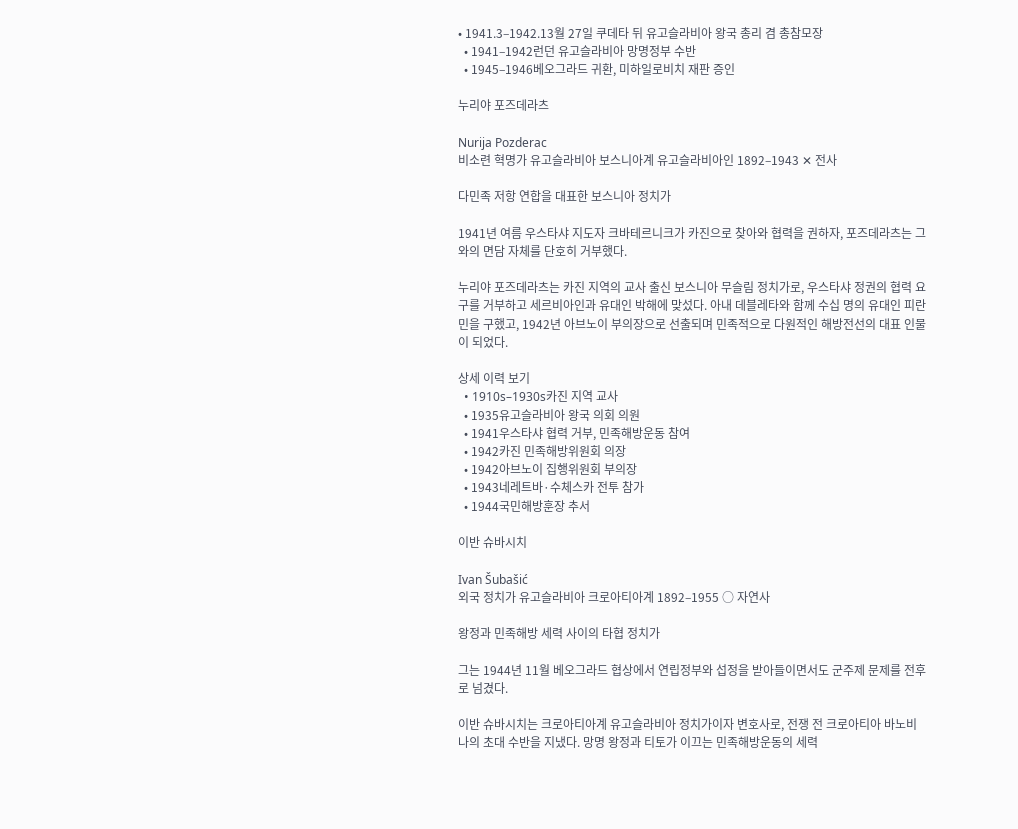• 1941.3–1942.13월 27일 쿠데타 뒤 유고슬라비아 왕국 총리 겸 총참모장
  • 1941–1942런던 유고슬라비아 망명정부 수반
  • 1945–1946베오그라드 귀환, 미하일로비치 재판 증인

누리야 포즈데라츠

Nurija Pozderac
비소련 혁명가 유고슬라비아 보스니아계 유고슬라비아인 1892–1943 ✕ 전사

다민족 저항 연합을 대표한 보스니아 정치가

1941년 여름 우스타샤 지도자 크바테르니크가 카진으로 찾아와 협력을 권하자, 포즈데라츠는 그와의 면담 자체를 단호히 거부했다.

누리야 포즈데라츠는 카진 지역의 교사 출신 보스니아 무슬림 정치가로, 우스타샤 정권의 협력 요구를 거부하고 세르비아인과 유대인 박해에 맞섰다. 아내 데블레타와 함께 수십 명의 유대인 피란민을 구했고, 1942년 아브노이 부의장으로 선출되며 민족적으로 다원적인 해방전선의 대표 인물이 되었다.

상세 이력 보기
  • 1910s–1930s카진 지역 교사
  • 1935유고슬라비아 왕국 의회 의원
  • 1941우스타샤 협력 거부, 민족해방운동 참여
  • 1942카진 민족해방위원회 의장
  • 1942아브노이 집행위원회 부의장
  • 1943네레트바·수체스카 전투 참가
  • 1944국민해방훈장 추서

이반 슈바시치

Ivan Šubašić
외국 정치가 유고슬라비아 크로아티아계 1892–1955 ○ 자연사

왕정과 민족해방 세력 사이의 타협 정치가

그는 1944년 11월 베오그라드 협상에서 연립정부와 섭정을 받아들이면서도 군주제 문제를 전후로 넘겼다.

이반 슈바시치는 크로아티아계 유고슬라비아 정치가이자 변호사로, 전쟁 전 크로아티아 바노비나의 초대 수반을 지냈다. 망명 왕정과 티토가 이끄는 민족해방운동의 세력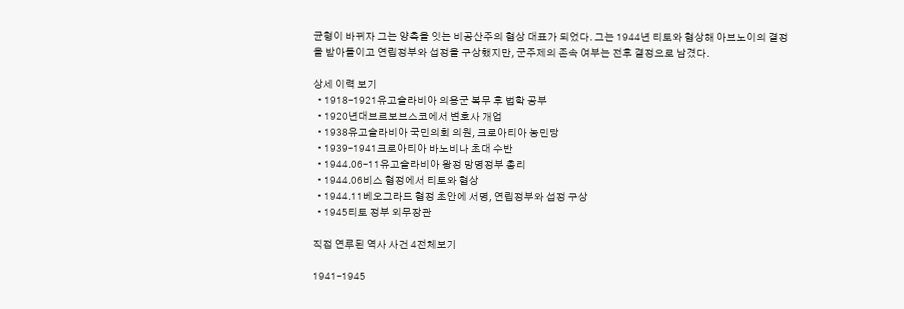균형이 바뀌자 그는 양측을 잇는 비공산주의 협상 대표가 되었다. 그는 1944년 티토와 협상해 아브노이의 결정을 받아들이고 연립정부와 섭정을 구상했지만, 군주제의 존속 여부는 전후 결정으로 남겼다.

상세 이력 보기
  • 1918–1921유고슬라비아 의용군 복무 후 법학 공부
  • 1920년대브르보브스코에서 변호사 개업
  • 1938유고슬라비아 국민의회 의원, 크로아티아 농민당
  • 1939–1941크로아티아 바노비나 초대 수반
  • 1944.06–11유고슬라비아 왕정 망명정부 총리
  • 1944.06비스 협정에서 티토와 협상
  • 1944.11베오그라드 협정 초안에 서명, 연립정부와 섭정 구상
  • 1945티토 정부 외무장관

직접 연루된 역사 사건 4전체보기

1941–1945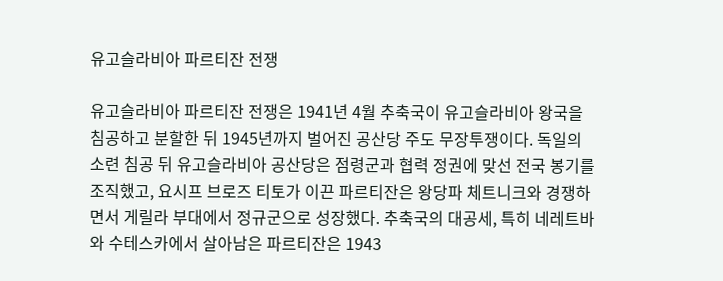유고슬라비아 파르티잔 전쟁

유고슬라비아 파르티잔 전쟁은 1941년 4월 추축국이 유고슬라비아 왕국을 침공하고 분할한 뒤 1945년까지 벌어진 공산당 주도 무장투쟁이다. 독일의 소련 침공 뒤 유고슬라비아 공산당은 점령군과 협력 정권에 맞선 전국 봉기를 조직했고, 요시프 브로즈 티토가 이끈 파르티잔은 왕당파 체트니크와 경쟁하면서 게릴라 부대에서 정규군으로 성장했다. 추축국의 대공세, 특히 네레트바와 수테스카에서 살아남은 파르티잔은 1943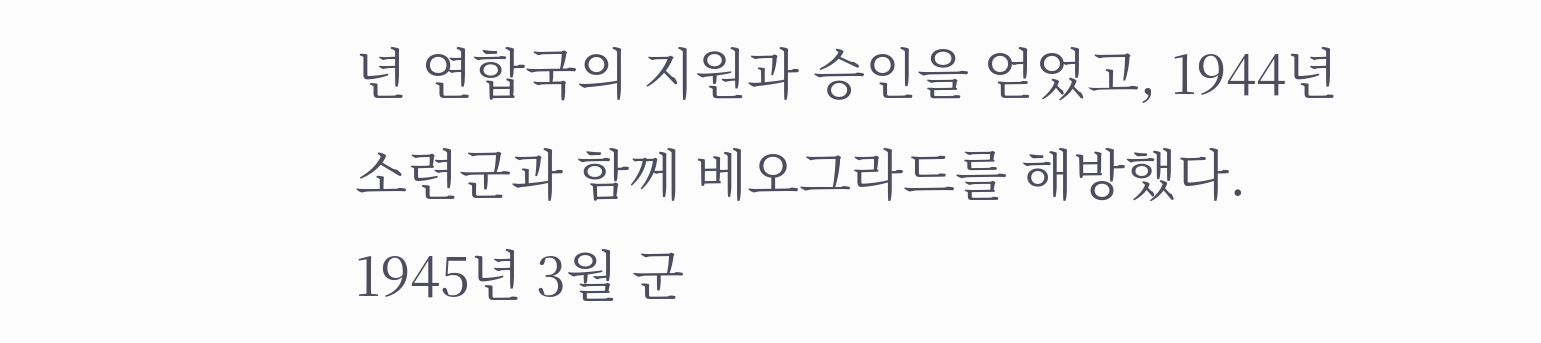년 연합국의 지원과 승인을 얻었고, 1944년 소련군과 함께 베오그라드를 해방했다. 1945년 3월 군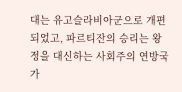대는 유고슬라비아군으로 개편되었고, 파르티잔의 승리는 왕정을 대신하는 사회주의 연방국가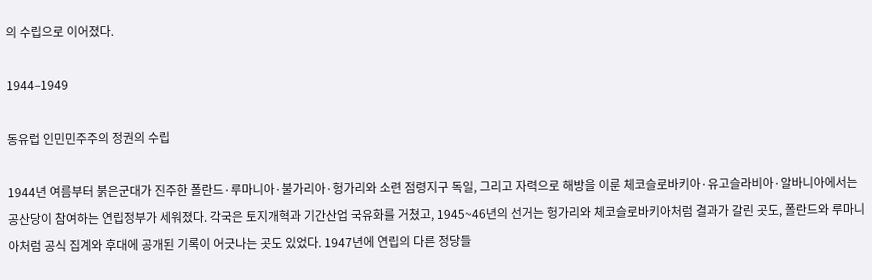의 수립으로 이어졌다.

1944–1949

동유럽 인민민주주의 정권의 수립

1944년 여름부터 붉은군대가 진주한 폴란드·루마니아·불가리아·헝가리와 소련 점령지구 독일, 그리고 자력으로 해방을 이룬 체코슬로바키아·유고슬라비아·알바니아에서는 공산당이 참여하는 연립정부가 세워졌다. 각국은 토지개혁과 기간산업 국유화를 거쳤고, 1945~46년의 선거는 헝가리와 체코슬로바키아처럼 결과가 갈린 곳도, 폴란드와 루마니아처럼 공식 집계와 후대에 공개된 기록이 어긋나는 곳도 있었다. 1947년에 연립의 다른 정당들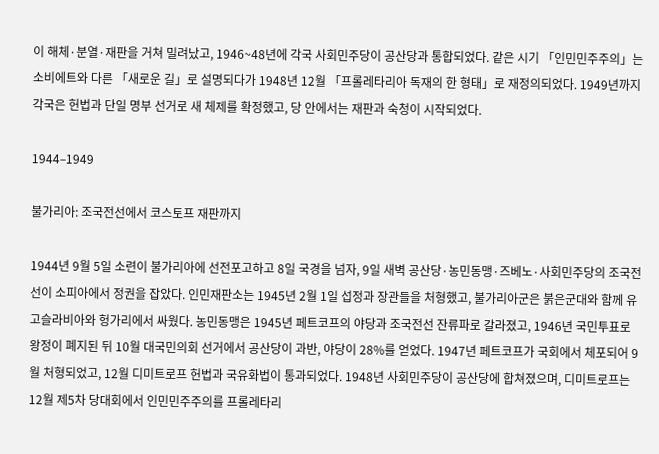이 해체·분열·재판을 거쳐 밀려났고, 1946~48년에 각국 사회민주당이 공산당과 통합되었다. 같은 시기 「인민민주주의」는 소비에트와 다른 「새로운 길」로 설명되다가 1948년 12월 「프롤레타리아 독재의 한 형태」로 재정의되었다. 1949년까지 각국은 헌법과 단일 명부 선거로 새 체제를 확정했고, 당 안에서는 재판과 숙청이 시작되었다.

1944–1949

불가리아: 조국전선에서 코스토프 재판까지

1944년 9월 5일 소련이 불가리아에 선전포고하고 8일 국경을 넘자, 9일 새벽 공산당·농민동맹·즈베노·사회민주당의 조국전선이 소피아에서 정권을 잡았다. 인민재판소는 1945년 2월 1일 섭정과 장관들을 처형했고, 불가리아군은 붉은군대와 함께 유고슬라비아와 헝가리에서 싸웠다. 농민동맹은 1945년 페트코프의 야당과 조국전선 잔류파로 갈라졌고, 1946년 국민투표로 왕정이 폐지된 뒤 10월 대국민의회 선거에서 공산당이 과반, 야당이 28%를 얻었다. 1947년 페트코프가 국회에서 체포되어 9월 처형되었고, 12월 디미트로프 헌법과 국유화법이 통과되었다. 1948년 사회민주당이 공산당에 합쳐졌으며, 디미트로프는 12월 제5차 당대회에서 인민민주주의를 프롤레타리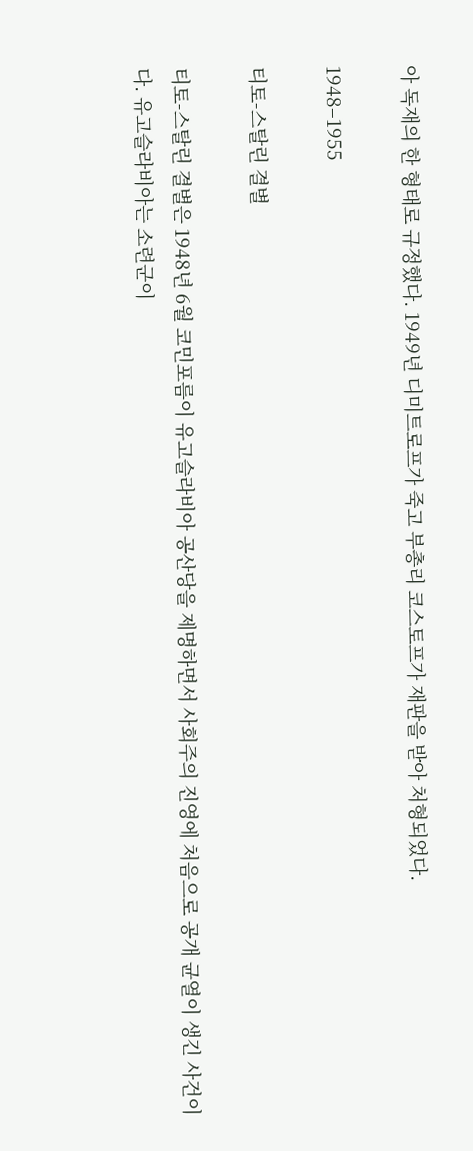아 독재의 한 형태로 규정했다. 1949년 디미트로프가 죽고 부총리 코스토프가 재판을 받아 처형되었다.

1948–1955

티토-스탈린 결별

티토-스탈린 결별은 1948년 6월 코민포름이 유고슬라비아 공산당을 제명하면서 사회주의 진영에 처음으로 공개 균열이 생긴 사건이다. 유고슬라비아는 소련군이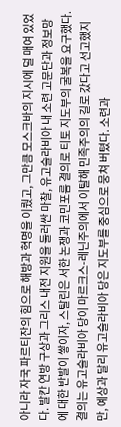아니라 자국 파르티잔의 힘으로 해방과 혁명을 이뤘고, 그만큼 모스크바의 지시에 덜 매여 있었다. 발칸 연방 구상과 그리스 내전 지원을 둘러싼 마찰, 유고슬라비아 내 소련 고문단과 정보망에 대한 반발이 쌓이자, 스탈린은 서한 논쟁과 코민포름 결의로 티토 지도부의 굴복을 요구했다. 결의는 유고슬라비아 당이 마르크스-레닌주의에서 이탈해 민족주의의 길로 갔다고 선고했지만, 예상과 달리 유고슬라비아 당은 지도부를 중심으로 뭉쳐 버텼다. 소련과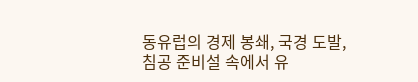동유럽의 경제 봉쇄, 국경 도발, 침공 준비설 속에서 유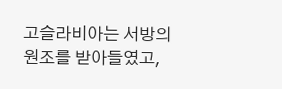고슬라비아는 서방의 원조를 받아들였고,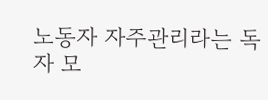노동자 자주관리라는 독자 모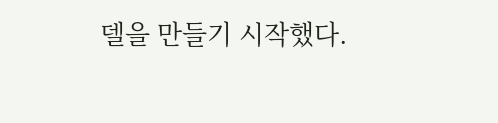델을 만들기 시작했다.